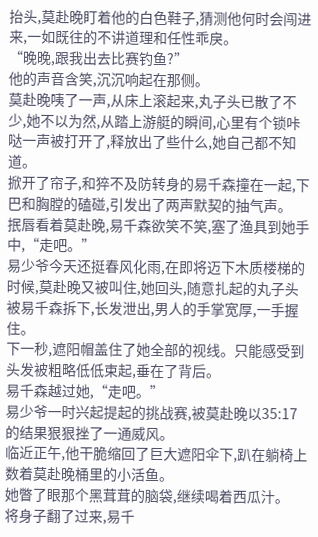抬头,莫赴晚盯着他的白色鞋子,猜测他何时会闯进来,一如既往的不讲道理和任性乖戾。
“晚晚,跟我出去比赛钓鱼?”
他的声音含笑,沉沉响起在那侧。
莫赴晚咦了一声,从床上滚起来,丸子头已散了不少,她不以为然,从踏上游艇的瞬间,心里有个锁咔哒一声被打开了,释放出了些什么,她自己都不知道。
掀开了帘子,和猝不及防转身的易千森撞在一起,下巴和胸膛的磕碰,引发出了两声默契的抽气声。
抿唇看着莫赴晚,易千森欲笑不笑,塞了渔具到她手中,“走吧。”
易少爷今天还挺春风化雨,在即将迈下木质楼梯的时候,莫赴晚又被叫住,她回头,随意扎起的丸子头被易千森拆下,长发泄出,男人的手掌宽厚,一手握住。
下一秒,遮阳帽盖住了她全部的视线。只能感受到头发被粗略低低束起,垂在了背后。
易千森越过她,“走吧。”
易少爷一时兴起提起的挑战赛,被莫赴晚以35:17的结果狠狠挫了一通威风。
临近正午,他干脆缩回了巨大遮阳伞下,趴在躺椅上数着莫赴晚桶里的小活鱼。
她瞥了眼那个黑茸茸的脑袋,继续喝着西瓜汁。
将身子翻了过来,易千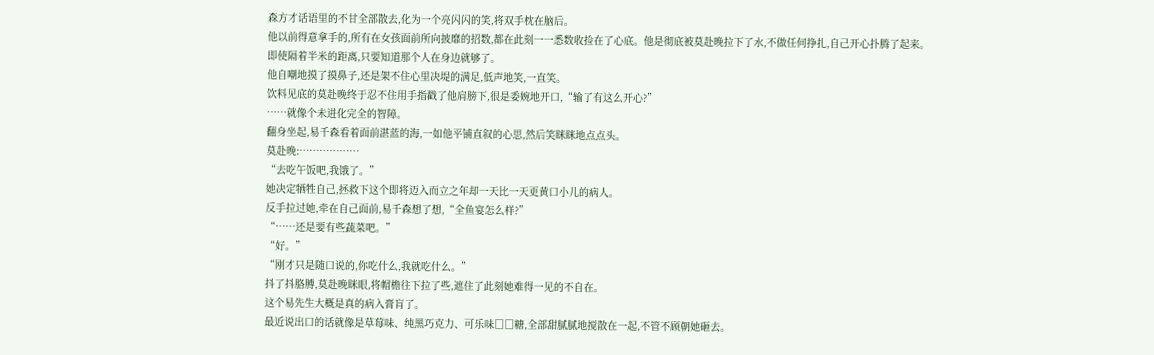森方才话语里的不甘全部散去,化为一个亮闪闪的笑,将双手枕在脑后。
他以前得意拿手的,所有在女孩面前所向披靡的招数,都在此刻一一悉数收捡在了心底。他是彻底被莫赴晚拉下了水,不做任何挣扎,自己开心扑腾了起来。
即使隔着半米的距离,只要知道那个人在身边就够了。
他自嘲地摸了摸鼻子,还是架不住心里决堤的满足,低声地笑,一直笑。
饮料见底的莫赴晚终于忍不住用手指戳了他肩膀下,很是委婉地开口,“输了有这么开心?”
……就像个未进化完全的智障。
翻身坐起,易千森看着面前湛蓝的海,一如他平铺直叙的心思,然后笑眯眯地点点头。
莫赴晚:………………
“去吃午饭吧,我饿了。”
她决定牺牲自己,拯救下这个即将迈入而立之年却一天比一天更黄口小儿的病人。
反手拉过她,牵在自己面前,易千森想了想,“全鱼宴怎么样?”
“……还是要有些蔬菜吧。”
“好。”
“刚才只是随口说的,你吃什么,我就吃什么。”
抖了抖胳膊,莫赴晚眯眼,将帽檐往下拉了些,遮住了此刻她难得一见的不自在。
这个易先生大概是真的病入膏肓了。
最近说出口的话就像是草莓味、纯黑巧克力、可乐味□□糖,全部甜腻腻地搅散在一起,不管不顾朝她砸去。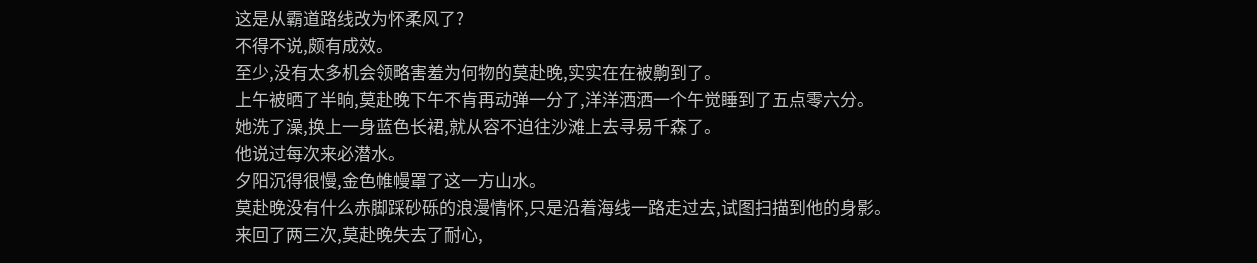这是从霸道路线改为怀柔风了?
不得不说,颇有成效。
至少,没有太多机会领略害羞为何物的莫赴晚,实实在在被齁到了。
上午被晒了半晌,莫赴晚下午不肯再动弹一分了,洋洋洒洒一个午觉睡到了五点零六分。
她洗了澡,换上一身蓝色长裙,就从容不迫往沙滩上去寻易千森了。
他说过每次来必潜水。
夕阳沉得很慢,金色帷幔罩了这一方山水。
莫赴晚没有什么赤脚踩砂砾的浪漫情怀,只是沿着海线一路走过去,试图扫描到他的身影。
来回了两三次,莫赴晚失去了耐心,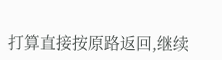打算直接按原路返回,继续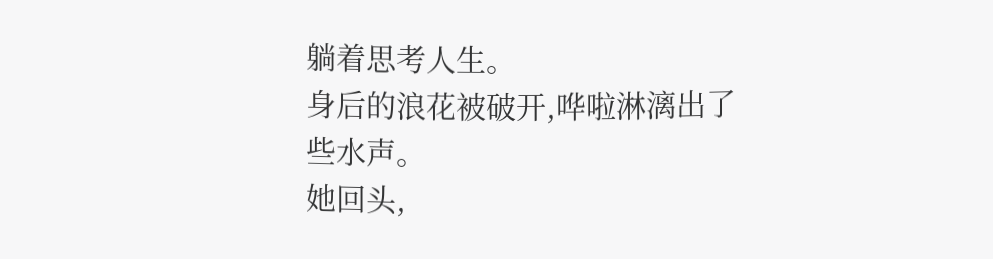躺着思考人生。
身后的浪花被破开,哗啦淋漓出了些水声。
她回头,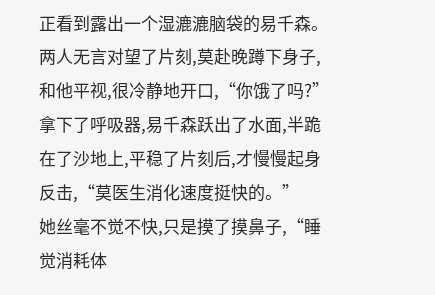正看到露出一个湿漉漉脑袋的易千森。两人无言对望了片刻,莫赴晚蹲下身子,和他平视,很冷静地开口,“你饿了吗?”
拿下了呼吸器,易千森跃出了水面,半跪在了沙地上,平稳了片刻后,才慢慢起身反击,“莫医生消化速度挺快的。”
她丝毫不觉不快,只是摸了摸鼻子,“睡觉消耗体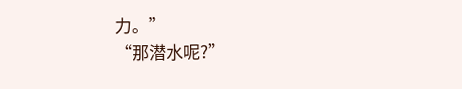力。”
“那潜水呢?”